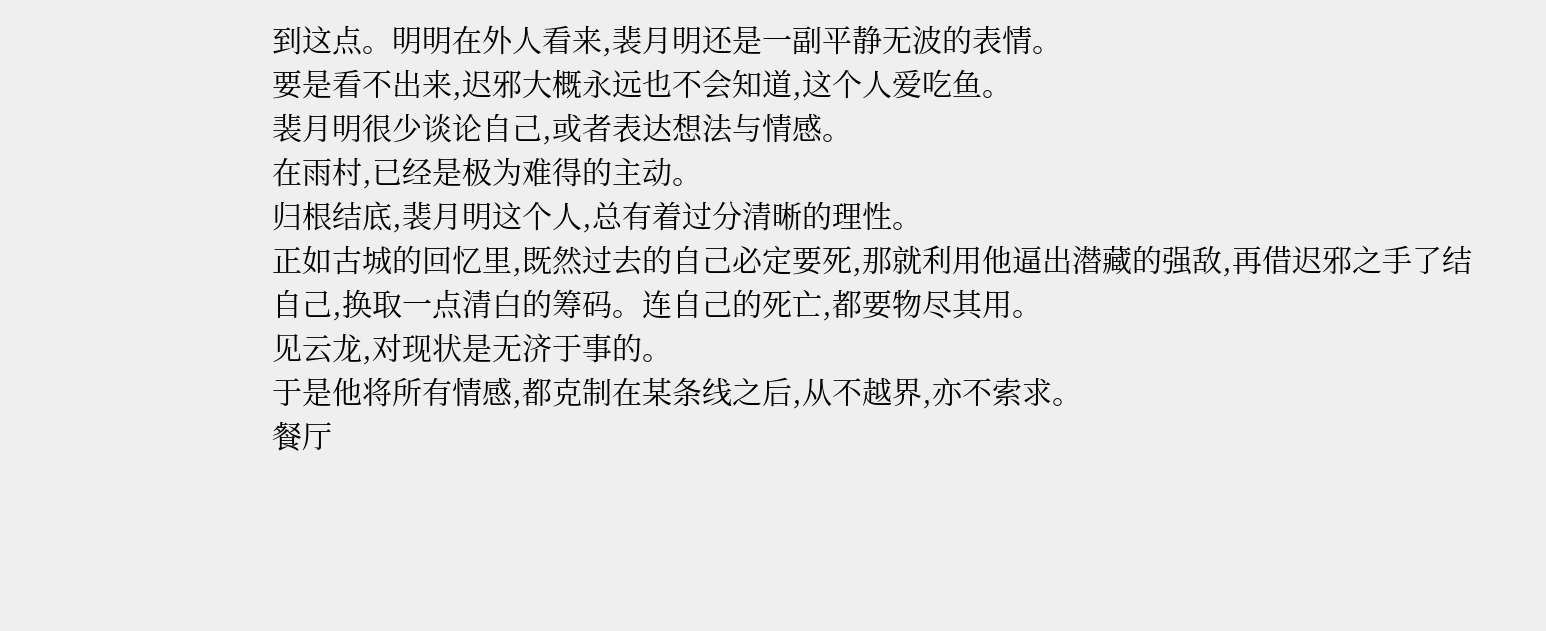到这点。明明在外人看来,裴月明还是一副平静无波的表情。
要是看不出来,迟邪大概永远也不会知道,这个人爱吃鱼。
裴月明很少谈论自己,或者表达想法与情感。
在雨村,已经是极为难得的主动。
归根结底,裴月明这个人,总有着过分清晰的理性。
正如古城的回忆里,既然过去的自己必定要死,那就利用他逼出潜藏的强敌,再借迟邪之手了结自己,换取一点清白的筹码。连自己的死亡,都要物尽其用。
见云龙,对现状是无济于事的。
于是他将所有情感,都克制在某条线之后,从不越界,亦不索求。
餐厅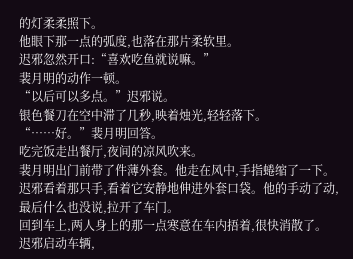的灯柔柔照下。
他眼下那一点的弧度,也落在那片柔软里。
迟邪忽然开口:“喜欢吃鱼就说嘛。”
裴月明的动作一顿。
“以后可以多点。”迟邪说。
银色餐刀在空中滞了几秒,映着烛光,轻轻落下。
“……好。”裴月明回答。
吃完饭走出餐厅,夜间的凉风吹来。
裴月明出门前带了件薄外套。他走在风中,手指蜷缩了一下。
迟邪看着那只手,看着它安静地伸进外套口袋。他的手动了动,最后什么也没说,拉开了车门。
回到车上,两人身上的那一点寒意在车内捂着,很快消散了。
迟邪启动车辆,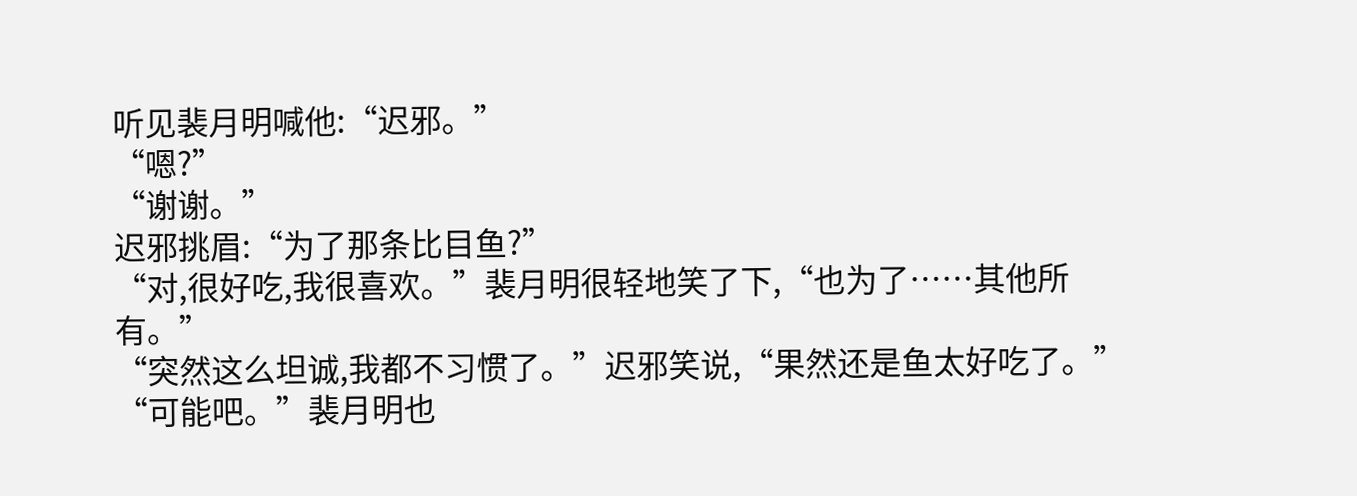听见裴月明喊他:“迟邪。”
“嗯?”
“谢谢。”
迟邪挑眉:“为了那条比目鱼?”
“对,很好吃,我很喜欢。”裴月明很轻地笑了下,“也为了……其他所有。”
“突然这么坦诚,我都不习惯了。”迟邪笑说,“果然还是鱼太好吃了。”
“可能吧。”裴月明也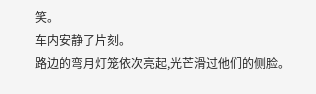笑。
车内安静了片刻。
路边的弯月灯笼依次亮起,光芒滑过他们的侧脸。